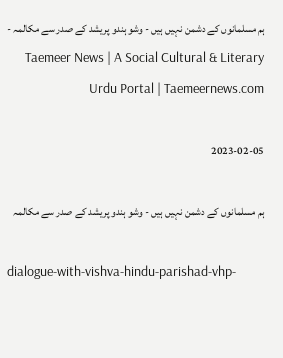ہم مسلمانوں کے دشمن نہیں ہیں - وشو ہندو پریشد کے صدر سے مکالمہ - Taemeer News | A Social Cultural & Literary Urdu Portal | Taemeernews.com

2023-02-05

ہم مسلمانوں کے دشمن نہیں ہیں - وشو ہندو پریشد کے صدر سے مکالمہ

dialogue-with-vishva-hindu-parishad-vhp-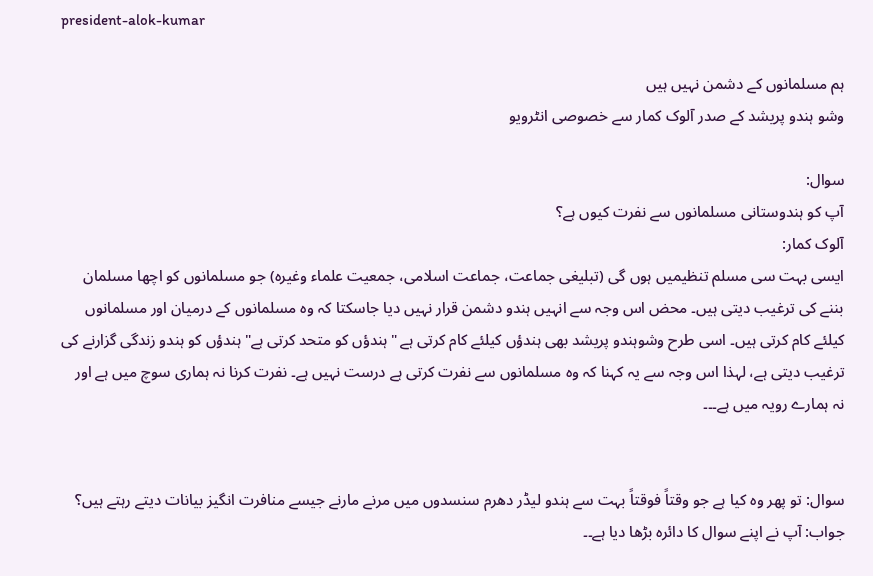president-alok-kumar

ہم مسلمانوں کے دشمن نہیں ہیں
وشو ہندو پریشد کے صدر آلوک کمار سے خصوصی انٹرویو

سوال:
آپ کو ہندوستانی مسلمانوں سے نفرت کیوں ہے؟
آلوک کمار:
ایسی بہت سی مسلم تنظیمیں ہوں گی (تبلیغی جماعت، جماعت اسلامی، جمعیت علماء وغیرہ) جو مسلمانوں کو اچھا مسلمان بننے کی ترغیب دیتی ہیں۔ محض اس وجہ سے انہیں ہندو دشمن قرار نہیں دیا جاسکتا کہ وہ مسلمانوں کے درمیان اور مسلمانوں کیلئے کام کرتی ہیں۔ اسی طرح وشوہندو پریشد بھی ہندؤں کیلئے کام کرتی ہے "ہندؤں کو متحد کرتی ہے" ہندؤں کو ہندو زندگی گزارنے کی ترغیب دیتی ہے، لہذا اس وجہ سے یہ کہنا کہ وہ مسلمانوں سے نفرت کرتی ہے درست نہیں ہے۔ نفرت کرنا نہ ہماری سوچ میں ہے اور نہ ہمارے رویہ میں ہے۔۔۔


سوال: تو پھر وہ کیا ہے جو وقتاً فوقتاً بہت سے ہندو لیڈر دھرم سنسدوں میں مرنے مارنے جیسے منافرت انگیز بیانات دیتے رہتے ہیں؟
جواب: آپ نے اپنے سوال کا دائرہ بڑھا دیا ہے۔۔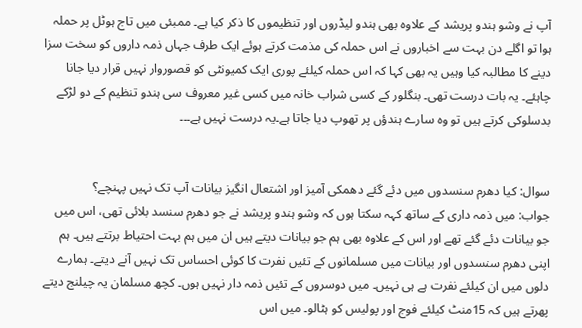آپ نے وشو ہندو پریشد کے علاوہ بھی ہندو لیڈروں اور تنظیموں کا ذکر کیا ہے۔ ممبئی میں تاج ہوٹل پر حملہ ہوا تو اگلے دن بہت سے اخباروں نے اس حملہ کی مذمت کرتے ہوئے ایک طرف جہاں ذمہ داروں کو سخت سزا دینے کا مطالبہ کیا وہیں یہ بھی کہا کہ اس حملہ کیلئے پوری ایک کمیونٹی کو قصوروار نہیں قرار دیا جانا چاہئے۔ یہ بات درست تھی۔ بنگلور کے کسی شراب خانہ میں کسی غیر معروف سی ہندو تنظیم کے دو لڑکے بدسلوکی کرتے ہیں تو وہ سارے ہندؤں پر تھوپ دیا جاتا ہے۔یہ درست نہیں ہے۔۔۔


سوال: کیا دھرم سنسدوں میں دئے گئے دھمکی آمیز اور اشتعال انگیز بیانات آپ تک نہیں پہنچے؟
جواب: میں ذمہ داری کے ساتھ کہہ سکتا ہوں کہ وشو ہندو پریشد نے جو دھرم سنسد بلائی تھی، اس میں جو بیانات دئے گئے تھے اور اس کے علاوہ بھی ہم جو بیانات دیتے ہیں ان میں ہم بہت احتیاط برتتے ہیں۔ ہم اپنی دھرم سنسدوں اور بیانات میں مسلمانوں کے تئیں نفرت کا کوئی احساس تک نہیں آنے دیتے۔ ہمارے دلوں میں ان کیلئے نفرت ہے ہی نہیں۔ میں دوسروں کے تئیں ذمہ دار نہیں ہوں۔ کچھ مسلمان یہ چیلنج دیتے پھرتے ہیں کہ 15منٹ کیلئے فوج اور پولیس کو ہٹالو۔ میں اس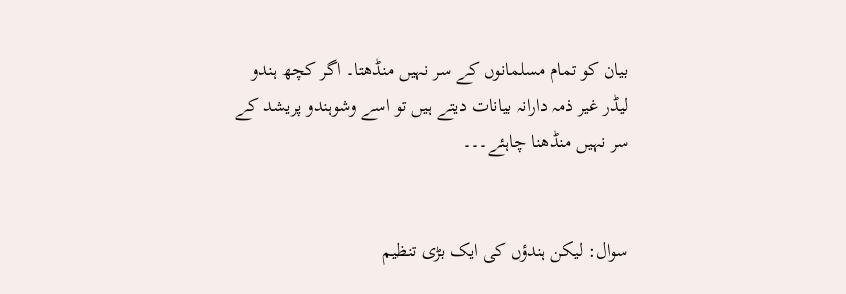بیان کو تمام مسلمانوں کے سر نہیں منڈھتا۔ اگر کچھ ہندو لیڈر غیر ذمہ دارانہ بیانات دیتے ہیں تو اسے وشوہندو پریشد کے سر نہیں منڈھنا چاہئے۔۔۔


سوال: لیکن ہندؤں کی ایک بڑی تنظیم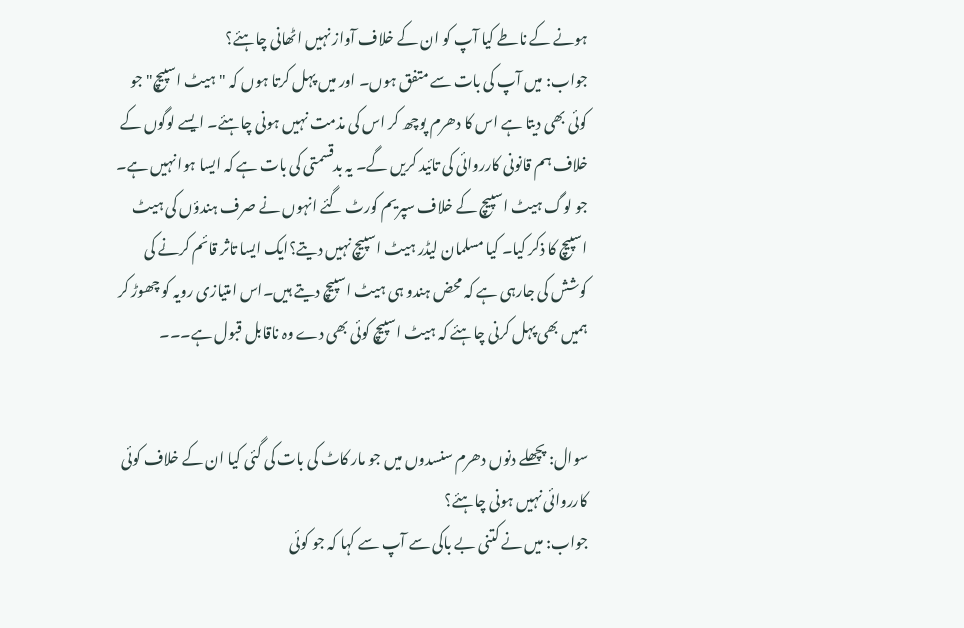ہونے کے ناطے کیا آپ کو ان کے خلاف آواز نہیں اٹھانی چاہئے؟
جواب: میں آپ کی بات سے متفق ہوں۔ اور میں پہل کرتا ہوں کہ "ہیٹ اسپیچ" جو کوئی بھی دیتا ہے اس کا دھرم پوچھ کر اس کی مذمت نہیں ہونی چاہئے۔ ایسے لوگوں کے خلاف ہم قانونی کارروائی کی تائید کریں گے۔ یہ بدقسمتی کی بات ہے کہ ایسا ہوا نہیں ہے۔ جو لوگ ہیٹ اسپیچ کے خلاف سپریم کورٹ گئے انہوں نے صرف ہندؤں کی ہیٹ اسپیچ کا ذکر کیا۔ کیا مسلمان لیڈر ہیٹ اسپیچ نہیں دیتے؟ایک ایسا تاثر قائم کرنے کی کوشش کی جارہی ہے کہ محض ہندو ہی ہیٹ اسپیچ دیتے ہیں۔اس امتیازی رویہ کو چھوڑ کر ہمیں بھی پہل کرنی چاہئے کہ ہیٹ اسپیچ کوئی بھی دے وہ ناقابل قبول ہے۔۔۔


سوال: پچھلے دنوں دھرم سنسدوں میں جو مار کاٹ کی بات کی گئی کیا ان کے خلاف کوئی کارروائی نہیں ہونی چاہئے؟
جواب: میں نے کتنی بے باکی سے آپ سے کہا کہ جو کوئی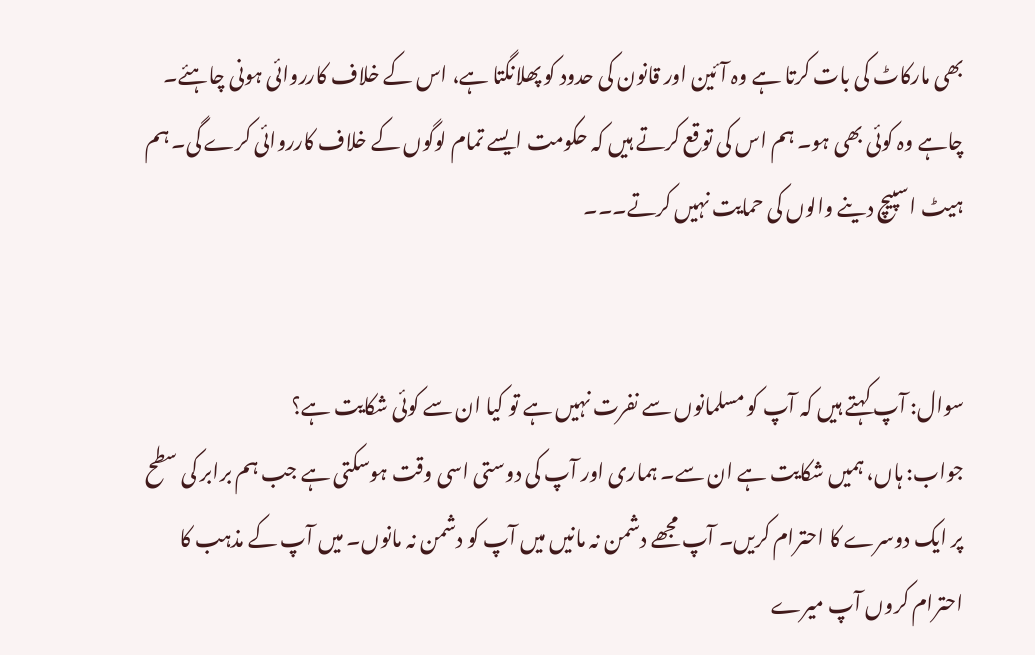بھی مارکاٹ کی بات کرتا ہے وہ آئین اور قانون کی حدود کو پھلانگتا ہے، اس کے خلاف کارروائی ہونی چاہئے۔ چاہے وہ کوئی بھی ہو۔ ہم اس کی توقع کرتے ہیں کہ حکومت ایسے تمام لوگوں کے خلاف کارروائی کرے گی۔ ہم ہیٹ اسپیچ دینے والوں کی حمایت نہیں کرتے۔۔۔


سوال: آپ کہتے ہیں کہ آپ کو مسلمانوں سے نفرت نہیں ہے تو کیا ان سے کوئی شکایت ہے؟
جواب: ہاں، ہمیں شکایت ہے ان سے۔ ہماری اور آپ کی دوستی اسی وقت ہوسکتی ہے جب ہم برابر کی سطح پر ایک دوسرے کا احترام کریں۔ آپ مجھے دشمن نہ مانیں میں آپ کو دشمن نہ مانوں۔ میں آپ کے مذہب کا احترام کروں آپ میرے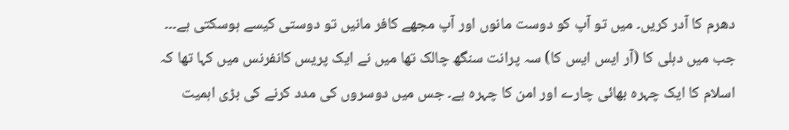دھرم کا آدر کریں۔ میں تو آپ کو دوست مانوں اور آپ مجھے کافر مانیں تو دوستی کیسے ہوسکتی ہے۔۔۔
جب میں دہلی کا (آر ایس ایس کا) سہ پرانت سنگھ چالک تھا میں نے ایک پریس کانفرنس میں کہا تھا کہ اسلام کا ایک چہرہ بھائی چارے اور امن کا چہرہ ہے۔ جس میں دوسروں کی مدد کرنے کی بڑی اہمیت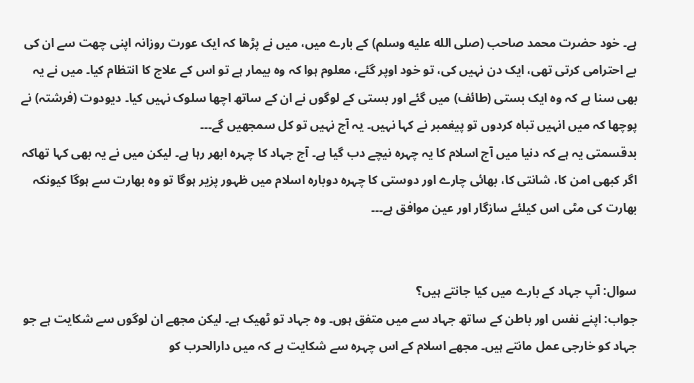ہے۔ خود حضرت محمد صاحب (صلى الله عليه وسلم) کے بارے میں، میں نے پڑھا کہ ایک عورت روزانہ اپنی چھت سے ان کی بے احترامی کرتی تھی، ایک دن نہیں کی، تو خود اوپر گئے، معلوم ہوا کہ وہ بیمار ہے تو اس کے علاج کا انتظام کیا۔ میں نے یہ بھی سنا ہے کہ وہ ایک بستی (طائف) میں گئے اور بستی کے لوگوں نے ان کے ساتھ اچھا سلوک نہیں کیا۔ دیودوت (فرشتہ) نے پوچھا کہ میں انہیں تباہ کردوں تو پیغمبر نے کہا نہیں۔ یہ آج نہیں تو کل سمجھیں گے۔۔۔
بدقسمتی یہ ہے کہ دنیا میں آج اسلام کا یہ چہرہ نیچے دب گیا ہے۔ آج جہاد کا چہرہ ابھر رہا ہے۔ لیکن میں نے یہ بھی کہا تھاکہ اگر کبھی امن کا، شانتی کا، بھائی چارے اور دوستی کا چہرہ دوبارہ اسلام میں ظہور پزیر ہوگا تو وہ بھارت سے ہوگا کیونکہ بھارت کی مٹی اس کیلئے سازگار اور عین موافق ہے۔۔۔


سوال: آپ جہاد کے بارے میں کیا جانتے ہیں؟
جواب: اپنے نفس اور باطن کے ساتھ جہاد سے میں متفق ہوں۔ وہ جہاد تو ٹھیک ہے۔ لیکن مجھے ان لوگوں سے شکایت ہے جو جہاد کو خارجی عمل مانتے ہیں۔ مجھے اسلام کے اس چہرہ سے شکایت ہے کہ میں دارالحرب کو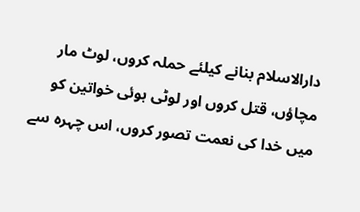دارالاسلام بنانے کیلئے حملہ کروں، لوٹ مار مچاؤں، قتل کروں اور لوٹی ہوئی خواتین کو میں خدا کی نعمت تصور کروں، اس چہرہ سے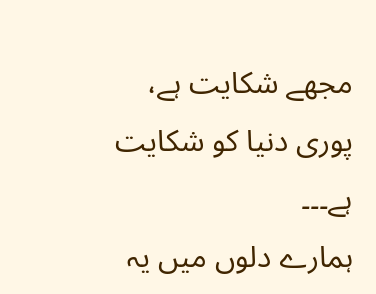مجھے شکایت ہے، پوری دنیا کو شکایت ہے۔۔۔
ہمارے دلوں میں یہ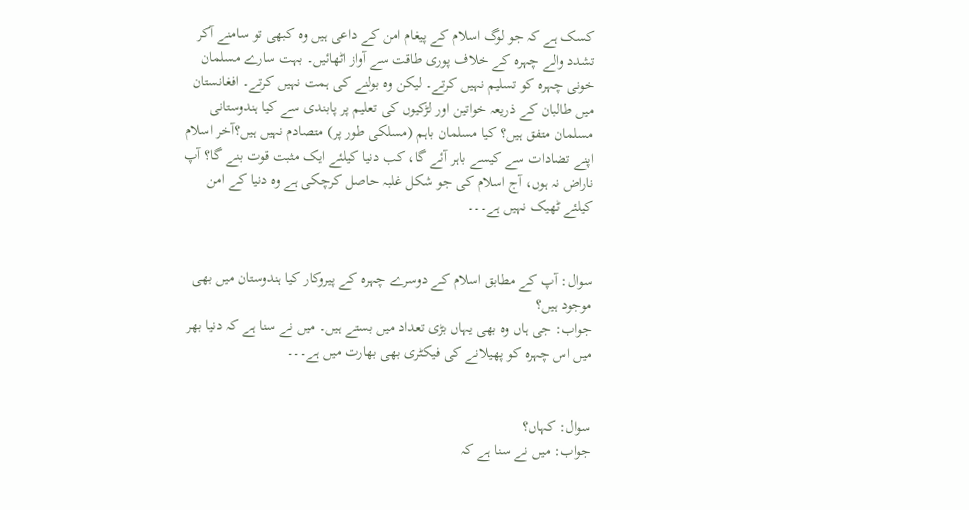کسک ہے کہ جو لوگ اسلام کے پیغام امن کے داعی ہیں وہ کبھی تو سامنے آکر تشدد والے چہرہ کے خلاف پوری طاقت سے آواز اٹھائیں۔ بہت سارے مسلمان خونی چہرہ کو تسلیم نہیں کرتے۔ لیکن وہ بولنے کی ہمت نہیں کرتے۔ افغانستان میں طالبان کے ذریعہ خواتین اور لڑکیوں کی تعلیم پر پابندی سے کیا ہندوستانی مسلمان متفق ہیں؟ کیا مسلمان باہم (مسلکی طور پر) متصادم نہیں ہیں؟آخر اسلام اپنے تضادات سے کیسے باہر آئے گا، کب دنیا کیلئے ایک مثبت قوت بنے گا؟ آپ ناراض نہ ہوں، آج اسلام کی جو شکل غلبہ حاصل کرچکی ہے وہ دنیا کے امن کیلئے ٹھیک نہیں ہے۔۔۔


سوال: آپ کے مطابق اسلام کے دوسرے چہرہ کے پیروکار کیا ہندوستان میں بھی موجود ہیں؟
جواب: جی ہاں وہ بھی یہاں بڑی تعداد میں بستے ہیں۔ میں نے سنا ہے کہ دنیا بھر میں اس چہرہ کو پھیلانے کی فیکٹری بھی بھارت میں ہے۔۔۔


سوال: کہاں؟
جواب: میں نے سنا ہے کہ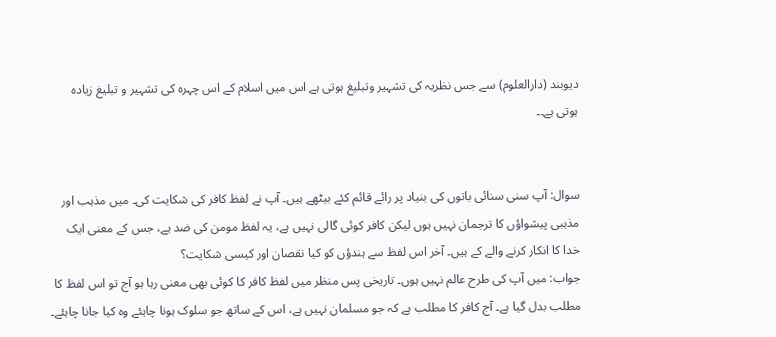دیوبند (دارالعلوم) سے جس نظریہ کی تشہیر وتبلیغ ہوتی ہے اس میں اسلام کے اس چہرہ کی تشہیر و تبلیغ زیادہ ہوتی ہے۔۔


سوال: آپ سنی سنائی باتوں کی بنیاد پر رائے قائم کئے بیٹھے ہیں۔ آپ نے لفظ کافر کی شکایت کی۔ میں مذہب اور مذہبی پیشواؤں کا ترجمان نہیں ہوں لیکن کافر کوئی گالی نہیں ہے، یہ لفظ مومن کی ضد ہے، جس کے معنی ایک خدا کا انکار کرنے والے کے ہیں۔ آخر اس لفظ سے ہندؤں کو کیا نقصان اور کیسی شکایت؟
جواب: میں آپ کی طرح عالم نہیں ہوں۔ تاریخی پس منظر میں لفظ کافر کا کوئی بھی معنی رہا ہو آج تو اس لفظ کا مطلب بدل گیا ہے۔ آج کافر کا مطلب ہے کہ جو مسلمان نہیں ہے، اس کے ساتھ جو سلوک ہونا چاہئے وہ کیا جانا چاہئے۔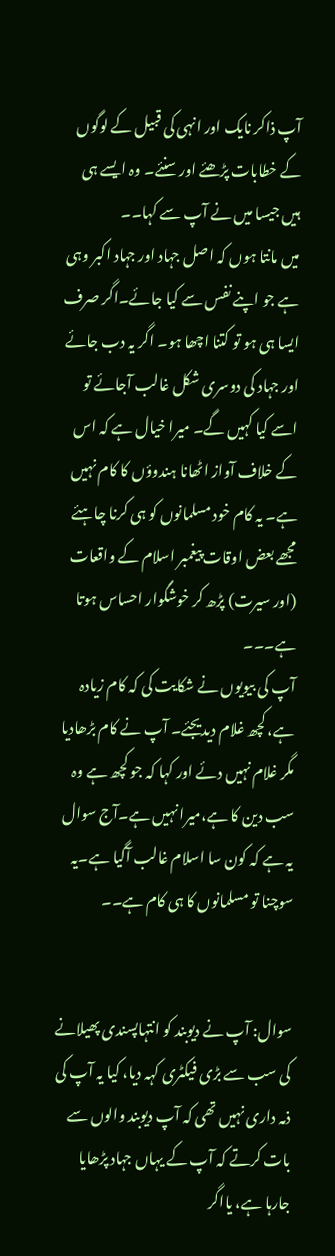آپ ذاکر نایک اور انہی کی قبیل کے لوگوں کے خطابات پڑھئے اور سنئے۔ وہ ایسے ہی ہیں جیسا میں نے آپ سے کہا۔۔
میں مانتا ہوں کہ اصل جہاد اور جہاد اکبر وہی ہے جو اپنے نفس سے کیا جائے۔اگر صرف ایسا ہی ہو تو کتنا اچھا ہو۔ اگر یہ دب جائے اور جہاد کی دوسری شکل غالب آجائے تو اسے کیا کہیں گے۔ میرا خیال ہے کہ اس کے خلاف آواز اٹھانا ہندوؤں کا کام نہیں ہے۔ یہ کام خود مسلمانوں کو ہی کرنا چاہئے مجھے بعض اوقات پیغمبر اسلام کے واقعات (اور سیرت) پڑھ کر خوشگوار احساس ہوتا ہے۔۔۔
آپ کی بیویوں نے شکایت کی کہ کام زیادہ ہے، کچھ غلام دیدیجئے۔ آپ نے کام بڑھادیا مگر غلام نہیں دئے اور کہا کہ جو کچھ ہے وہ سب دین کا ہے،میرا نہیں ہے۔آج سوال یہ ہے کہ کون سا اسلام غالب آگیا ہے۔یہ سوچنا تو مسلمانوں کا ہی کام ہے۔۔


سوال: آپ نے دیوبند کو انتہاپسندی پھیلانے کی سب سے بڑی فیکٹری کہہ دیا، کیا یہ آپ کی ذمہ داری نہیں تھی کہ آپ دیوبند والوں سے بات کرتے کہ آپ کے یہاں جہاد پڑھایا جارہا ہے، یااگر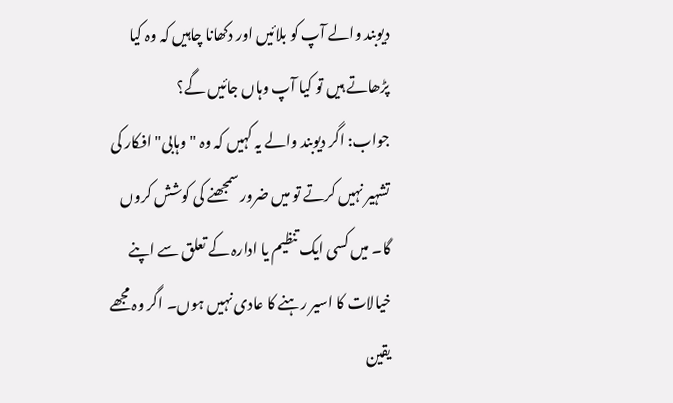دیوبند والے آپ کو بلائیں اور دکھانا چاہیں کہ وہ کیا پڑھاتے ہیں تو کیا آپ وہاں جائیں گے؟
جواب: اگر دیوبند والے یہ کہیں کہ وہ "وہابی" افکار کی تشہیر نہیں کرتے تو میں ضرور سمجھنے کی کوشش کروں گا۔ میں کسی ایک تنظیم یا ادارہ کے تعلق سے اپنے خیالات کا اسیر رہنے کا عادی نہیں ہوں۔ اگر وہ مجھے یقین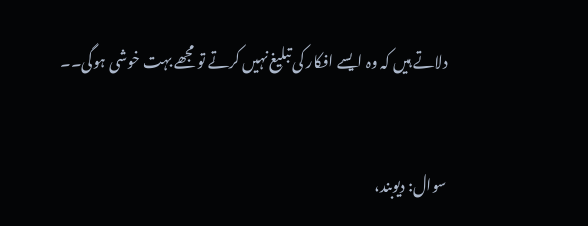دلاتے ہیں کہ وہ ایسے افکار کی تبلیغ نہیں کرتے تو مجھے بہت خوشی ہوگی۔۔


سوال: دیوبند،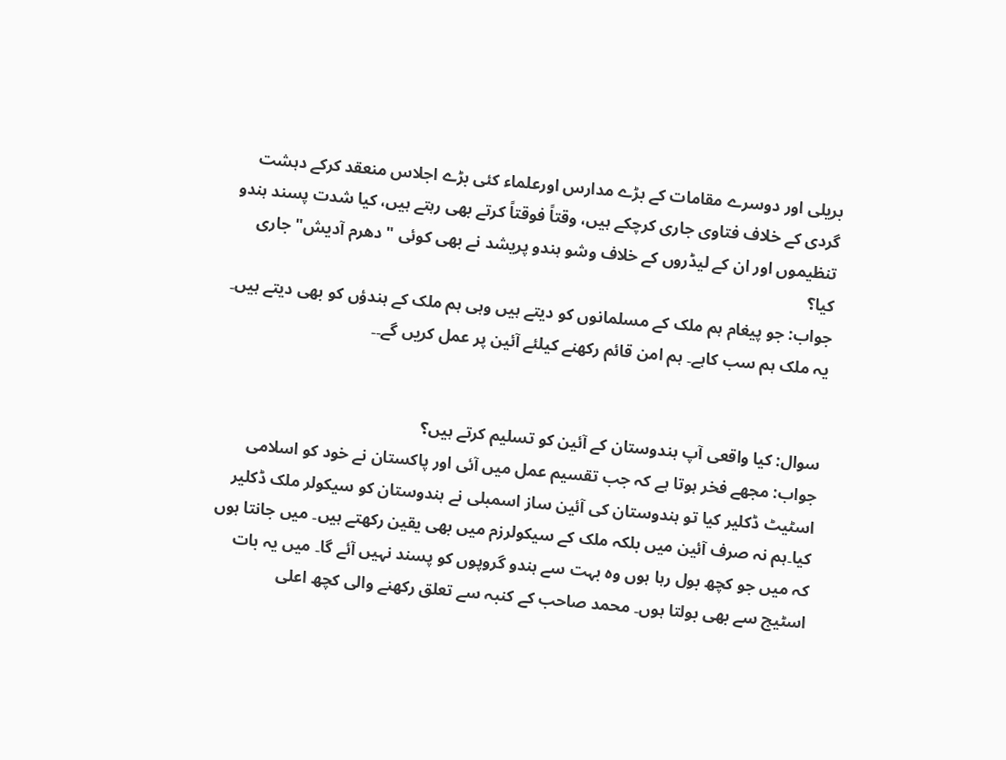بریلی اور دوسرے مقامات کے بڑے مدارس اورعلماء کئی بڑے اجلاس منعقد کرکے دہشت گردی کے خلاف فتاوی جاری کرچکے ہیں، وقتاً فوقتاً کرتے بھی رہتے ہیں، کیا شدت پسند ہندو تنظیموں اور ان کے لیڈروں کے خلاف وشو ہندو پریشد نے بھی کوئی "دھرم آدیش" جاری کیا؟
جواب: جو پیغام ہم ملک کے مسلمانوں کو دیتے ہیں وہی ہم ملک کے ہندؤں کو بھی دیتے ہیں۔ یہ ملک ہم سب کاہے۔ ہم امن قائم رکھنے کیلئے آئین پر عمل کریں گے۔۔


سوال: کیا واقعی آپ ہندوستان کے آئین کو تسلیم کرتے ہیں؟
جواب: مجھے فخر ہوتا ہے کہ جب تقسیم عمل میں آئی اور پاکستان نے خود کو اسلامی اسٹیٹ ڈکلیر کیا تو ہندوستان کی آئین ساز اسمبلی نے ہندوستان کو سیکولر ملک ڈکلیر کیا۔ہم نہ صرف آئین میں بلکہ ملک کے سیکولرزم میں بھی یقین رکھتے ہیں۔ میں جانتا ہوں کہ میں جو کچھ بول رہا ہوں وہ بہت سے ہندو گروپوں کو پسند نہیں آئے گا۔ میں یہ بات اسٹیج سے بھی بولتا ہوں۔ محمد صاحب کے کنبہ سے تعلق رکھنے والی کچھ اعلی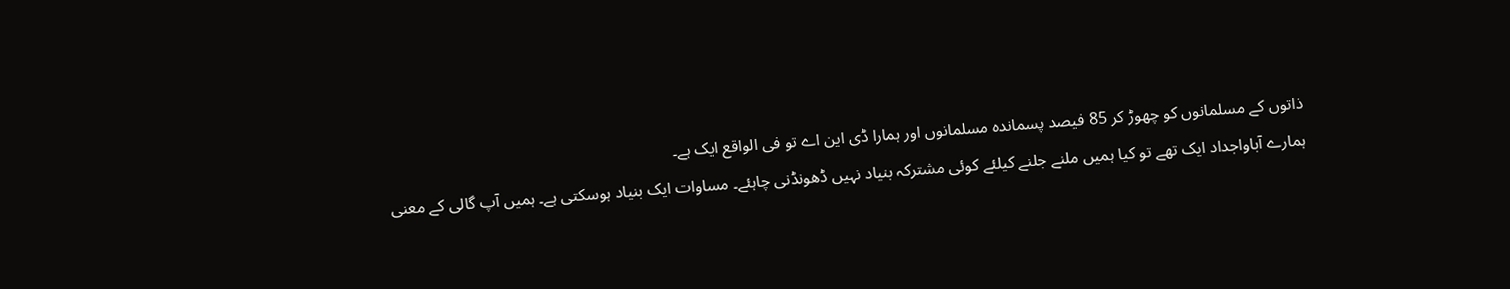ذاتوں کے مسلمانوں کو چھوڑ کر 85 فیصد پسماندہ مسلمانوں اور ہمارا ڈی این اے تو فی الواقع ایک ہے۔
ہمارے آباواجداد ایک تھے تو کیا ہمیں ملنے جلنے کیلئے کوئی مشترکہ بنیاد نہیں ڈھونڈنی چاہئے۔ مساوات ایک بنیاد ہوسکتی ہے۔ ہمیں آپ گالی کے معنی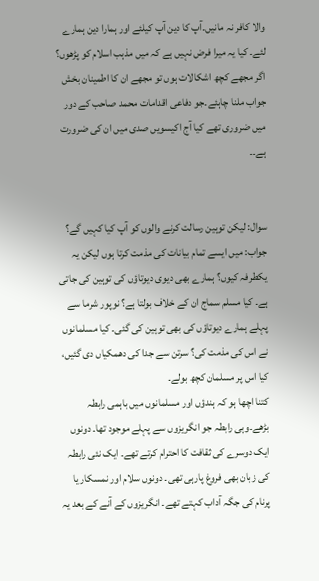والا کافر نہ مانیں۔آپ کا دین آپ کیلئے اور ہمارا دین ہمارے لئے۔ کیا یہ میرا فرض نہیں ہے کہ میں مذہب اسلام کو پڑھوں؟ اگر مجھے کچھ اشکالات ہوں تو مجھے ان کا اطمینان بخش جواب ملنا چاہئے۔جو دفاعی اقدامات محمد صاحب کے دور میں ضروری تھے کیا آج اکیسویں صدی میں ان کی ضرورت ہے۔۔


سوال: لیکن توہین رسالت کرنے والوں کو آپ کیا کہیں گے؟
جواب: میں ایسے تمام بیانات کی مذمت کرتا ہوں لیکن یہ یکطرفہ کیوں؟ ہمارے بھی دیوی دیوتاؤں کی توہین کی جاتی ہے۔ کیا مسلم سماج ان کے خلاف بولتا ہے؟ نوپور شرما سے پہلے ہمارے دیوتاؤں کی بھی توہین کی گئی۔ کیا مسلمانوں نے اس کی مذمت کی؟ سرتن سے جدا کی دھمکیاں دی گئیں، کیا اس پر مسلمان کچھ بولے۔
کتنا اچھا ہو کہ ہندؤں اور مسلمانوں میں باہمی رابطہ بڑھے۔وہی رابطہ جو انگریزوں سے پہلے موجود تھا۔ دونوں ایک دوسرے کی ثقافت کا احترام کرتے تھے۔ ایک نئی رابطہ کی زبان بھی فروغ پارہی تھی۔ دونوں سلام اور نمسکار یا پرنام کی جگہ آداب کہتے تھے۔ انگریزوں کے آنے کے بعد یہ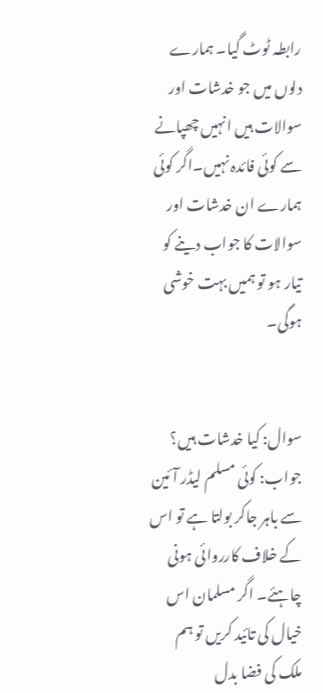رابطہ ٹوٹ گیا۔ ہمارے دلوں میں جو خدشات اور سوالات ہیں انہیں چھپانے سے کوئی فائدہ نہیں۔اگر کوئی ہمارے ان خدشات اور سوالات کا جواب دینے کو تیار ہو تو ہمیں بہت خوشی ہوگی۔


سوال: کیا خدشات ہیں؟
جواب: کوئی مسلم لیڈر آئین سے باہر جاکر بولتا ہے تو اس کے خلاف کارروائی ہونی چاہئے۔ اگر مسلمان اس خیال کی تائید کریں تو ہم ملک کی فضا بدل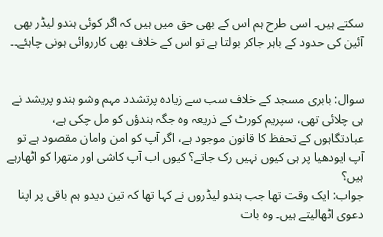سکتے ہیں۔ اسی طرح ہم اس کے بھی حق میں ہیں کہ اگر کوئی ہندو لیڈر بھی آئین کی حدود کے باہر جاکر بولتا ہے تو اس کے خلاف بھی کارروائی ہونی چاہئے۔۔


سوال: بابری مسجد کے خلاف سب سے زیادہ پرتشدد مہم وشو ہندو پریشد نے ہی چلائی تھی، سپریم کورٹ کے ذریعہ وہ جگہ ہندؤں کو مل چکی ہے، عبادتگاہوں کے تحفظ کا قانون موجود ہے، اگر آپ کو امن وامان مقصود ہے تو آپ ایودھیا پر ہی کیوں نہیں رک جاتے؟ کیوں اب آپ کاشی اور متھرا کو اٹھارہے ہیں؟
جواب: ایک وقت تھا جب ہندو لیڈروں نے کہا تھا کہ تین دیدو ہم باقی پر اپنا دعوی اٹھالیتے ہیں۔ وہ بات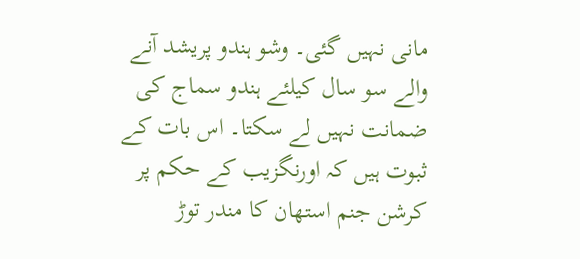مانی نہیں گئی۔ وشو ہندو پریشد آنے والے سو سال کیلئے ہندو سماج کی ضمانت نہیں لے سکتا۔ اس بات کے ثبوت ہیں کہ اورنگزیب کے حکم پر کرشن جنم استھان کا مندر توڑ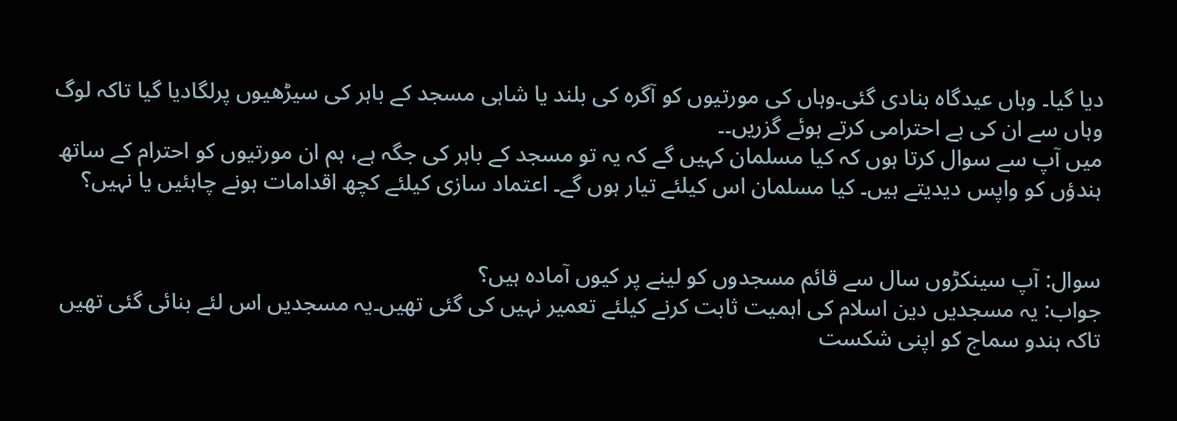دیا گیا۔ وہاں عیدگاہ بنادی گئی۔وہاں کی مورتیوں کو آگرہ کی بلند یا شاہی مسجد کے باہر کی سیڑھیوں پرلگادیا گیا تاکہ لوگ وہاں سے ان کی بے احترامی کرتے ہوئے گزریں۔۔
میں آپ سے سوال کرتا ہوں کہ کیا مسلمان کہیں گے کہ یہ تو مسجد کے باہر کی جگہ ہے، ہم ان مورتیوں کو احترام کے ساتھ ہندؤں کو واپس دیدیتے ہیں۔ کیا مسلمان اس کیلئے تیار ہوں گے۔ اعتماد سازی کیلئے کچھ اقدامات ہونے چاہئیں یا نہیں؟


سوال: آپ سینکڑوں سال سے قائم مسجدوں کو لینے پر کیوں آمادہ ہیں؟
جواب: یہ مسجدیں دین اسلام کی اہمیت ثابت کرنے کیلئے تعمیر نہیں کی گئی تھیں۔یہ مسجدیں اس لئے بنائی گئی تھیں تاکہ ہندو سماج کو اپنی شکست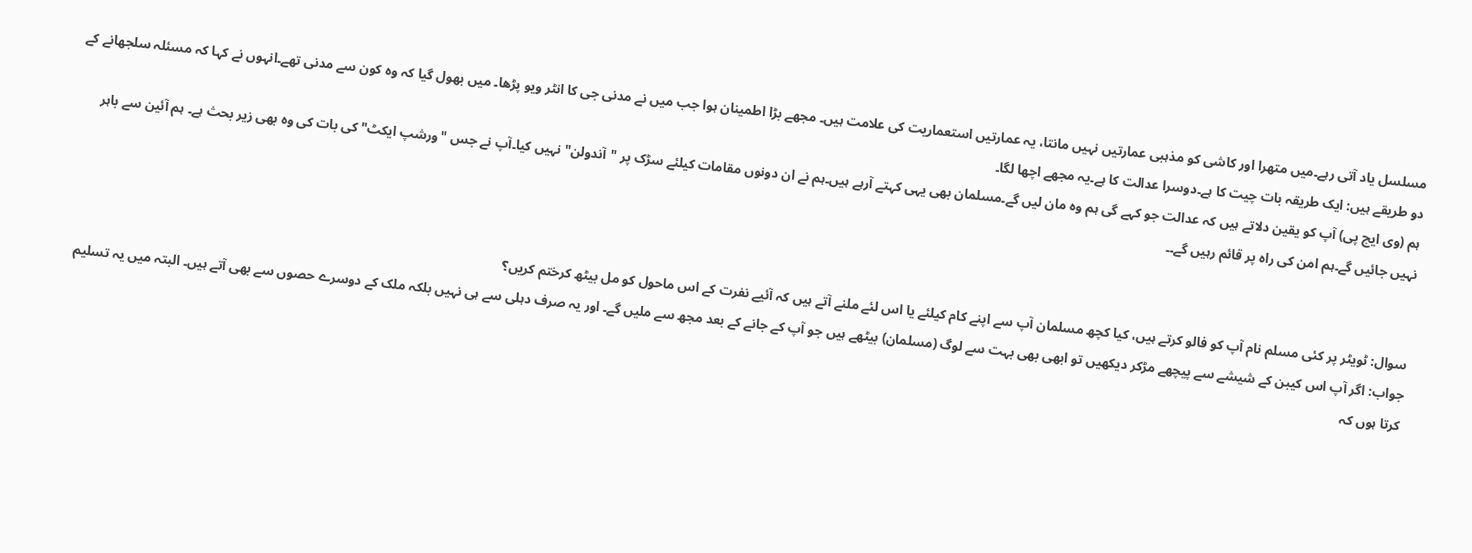مسلسل یاد آتی رہے۔میں متھرا اور کاشی کو مذہبی عمارتیں نہیں مانتا، یہ عمارتیں استعماریت کی علامت ہیں۔ مجھے بڑا اطمینان ہوا جب میں نے مدنی جی کا انٹر ویو پڑھا۔ میں بھول گیا کہ وہ کون سے مدنی تھے۔انہوں نے کہا کہ مسئلہ سلجھانے کے دو طریقے ہیں: ایک طریقہ بات چیت کا ہے۔دوسرا عدالت کا ہے۔یہ مجھے اچھا لگا۔
ہم (وی ایچ پی) آپ کو یقین دلاتے ہیں کہ عدالت جو کہے گی ہم وہ مان لیں گے۔مسلمان بھی یہی کہتے آرہے ہیں۔ہم نے ان دونوں مقامات کیلئے سڑک پر "آندولن" نہیں کیا۔آپ نے جس "ورشپ ایکٹ" کی بات کی وہ بھی زیر بحث ہے۔ ہم آئین سے باہر نہیں جائیں گے۔ہم امن کی راہ پر قائم رہیں گے۔۔


سوال: ٹویٹر پر کئی مسلم نام آپ کو فالو کرتے ہیں، کیا کچھ مسلمان آپ سے اپنے کام کیلئے یا اس لئے ملنے آتے ہیں کہ آئیے نفرت کے اس ماحول کو مل بیٹھ کرختم کریں؟
جواب: اگر آپ اس کیبن کے شیشے سے پیچھے مڑکر دیکھیں تو ابھی بھی بہت سے لوگ (مسلمان) بیٹھے ہیں جو آپ کے جانے کے بعد مجھ سے ملیں گے۔ اور یہ صرف دہلی سے ہی نہیں بلکہ ملک کے دوسرے حصوں سے بھی آتے ہیں۔ البتہ میں یہ تسلیم کرتا ہوں کہ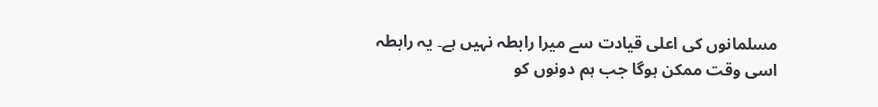مسلمانوں کی اعلی قیادت سے میرا رابطہ نہیں ہے۔ یہ رابطہ اسی وقت ممکن ہوگا جب ہم دونوں کو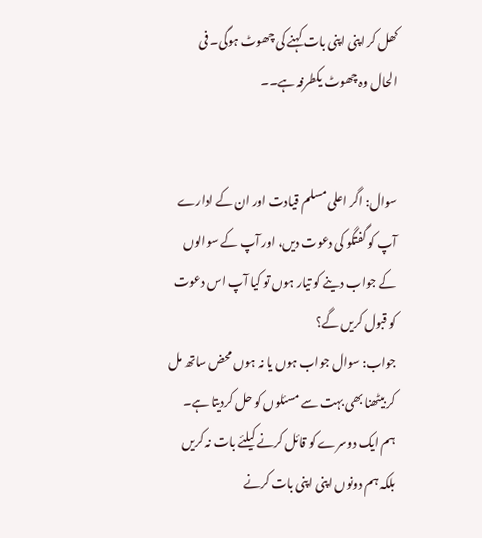کھل کر اپنی اپنی بات کہنے کی چھوٹ ہوگی۔ فی الحال وہ چھوٹ یکطرفہ ہے۔۔


سوال: اگر اعلی مسلم قیادت اور ان کے ادارے آپ کو گفتگو کی دعوت دیں، اور آپ کے سوالوں کے جواب دینے کو تیار ہوں تو کیا آپ اس دعوت کو قبول کریں گے؟
جواب: سوال جواب ہوں یا نہ ہوں محض ساتھ مل کر بیٹھنا بھی بہت سے مسئلوں کو حل کردیتا ہے۔ ہم ایک دوسرے کو قائل کرنے کیلئے بات نہ کریں بلکہ ہم دونوں اپنی اپنی بات کرنے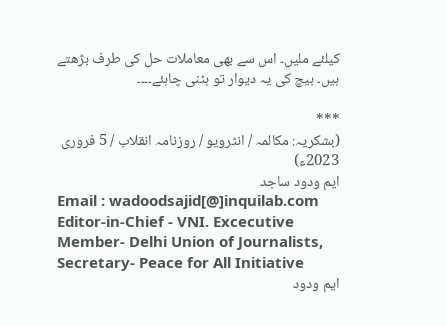کیلئے ملیں۔ اس سے بھی معاملات حل کی طرف بڑھتے ہیں۔ بیچ کی یہ دیوار تو ہٹنی چاہئے۔۔۔۔

***
(بشکریہ: مکالمہ / انٹرویو / روزنامہ انقلاب / 5 فروری 2023ء)
ایم ودود ساجد
Email : wadoodsajid[@]inquilab.com
Editor-in-Chief - VNI. Excecutive Member- Delhi Union of Journalists, Secretary- Peace for All Initiative
ایم ودود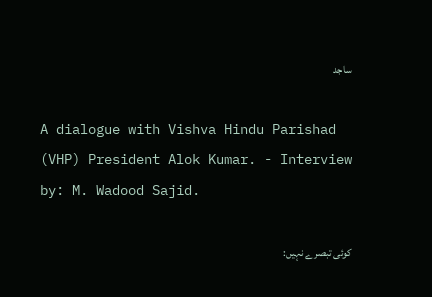ساجد

A dialogue with Vishva Hindu Parishad (VHP) President Alok Kumar. - Interview by: M. Wadood Sajid.

کوئی تبصرے نہیں: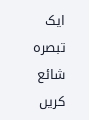ایک تبصرہ شائع کریں